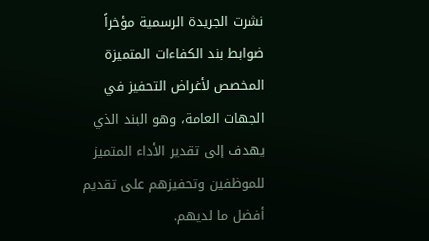نشرت الجريدة الرسمية مؤخراً ضوابط بند الكفاءات المتميزة المخصص لأغراض التحفيز في الجهات العامة، وهو البند الذي يهدف إلى تقدير الأداء المتميز للموظفين وتحفيزهم على تقديم أفضل ما لديهم.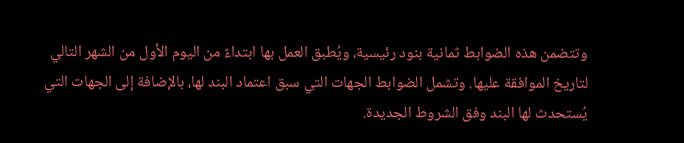وتتضمن هذه الضوابط ثمانية بنود رئيسية، ويُطبق العمل بها ابتداءً من اليوم الأول من الشهر التالي لتاريخ الموافقة عليها. وتشمل الضوابط الجهات التي سبق اعتماد البند لها، بالإضافة إلى الجهات التي يُستحدث لها البند وفق الشروط الجديدة.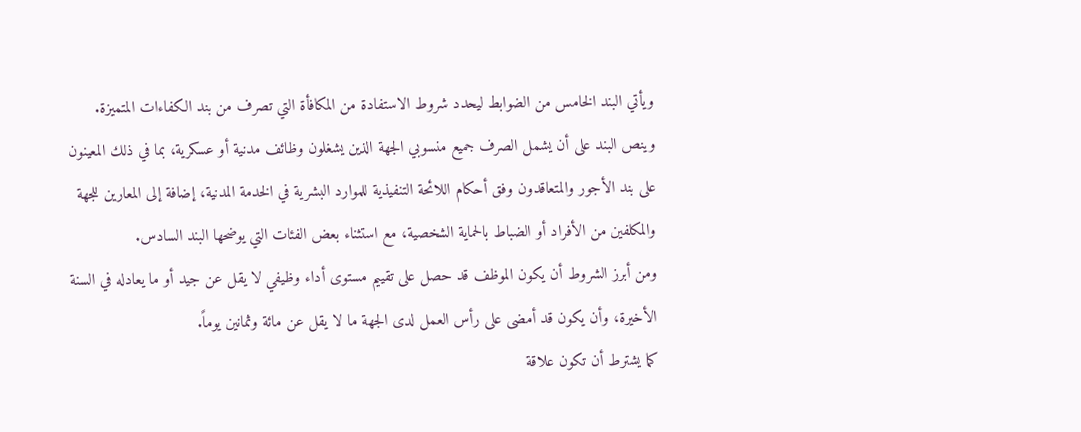ويأتي البند الخامس من الضوابط ليحدد شروط الاستفادة من المكافأة التي تصرف من بند الكفاءات المتميزة.
وينص البند على أن يشمل الصرف جميع منسوبي الجهة الذين يشغلون وظائف مدنية أو عسكرية، بما في ذلك المعينون على بند الأجور والمتعاقدون وفق أحكام اللائحة التنفيذية للموارد البشرية في الخدمة المدنية، إضافة إلى المعارين للجهة والمكلفين من الأفراد أو الضباط بالحماية الشخصية، مع استثناء بعض الفئات التي يوضحها البند السادس.
ومن أبرز الشروط أن يكون الموظف قد حصل على تقييم مستوى أداء وظيفي لا يقل عن جيد أو ما يعادله في السنة الأخيرة، وأن يكون قد أمضى على رأس العمل لدى الجهة ما لا يقل عن مائة وثمانين يوماً.
كما يشترط أن تكون علاقة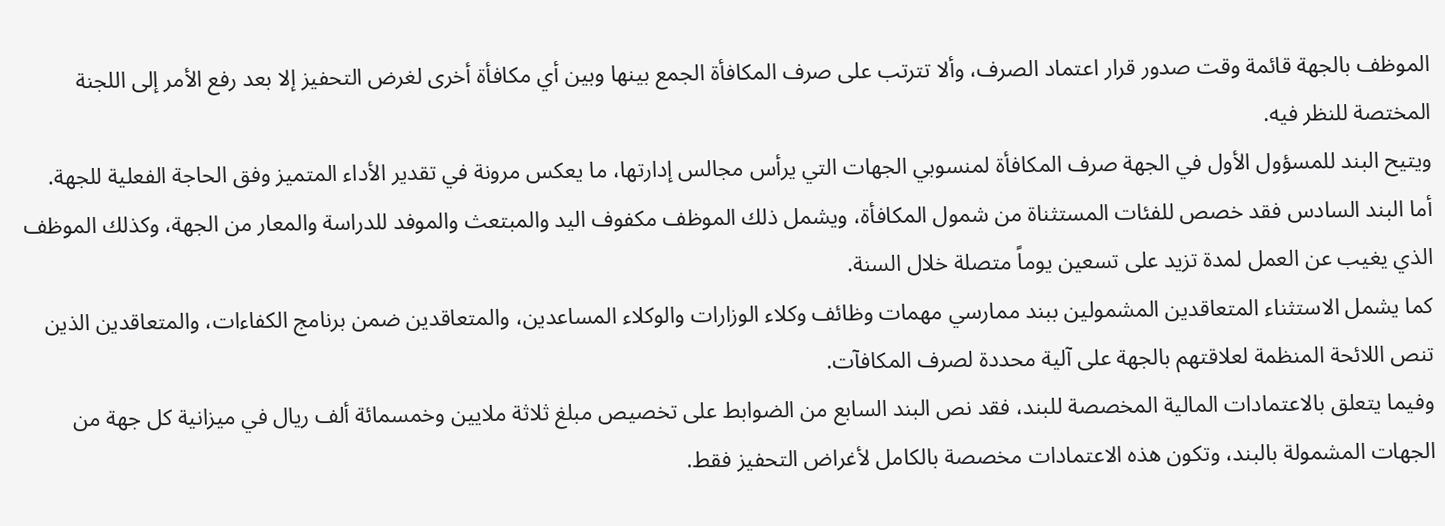الموظف بالجهة قائمة وقت صدور قرار اعتماد الصرف، وألا تترتب على صرف المكافأة الجمع بينها وبين أي مكافأة أخرى لغرض التحفيز إلا بعد رفع الأمر إلى اللجنة المختصة للنظر فيه.
ويتيح البند للمسؤول الأول في الجهة صرف المكافأة لمنسوبي الجهات التي يرأس مجالس إدارتها، ما يعكس مرونة في تقدير الأداء المتميز وفق الحاجة الفعلية للجهة.
أما البند السادس فقد خصص للفئات المستثناة من شمول المكافأة، ويشمل ذلك الموظف مكفوف اليد والمبتعث والموفد للدراسة والمعار من الجهة، وكذلك الموظف الذي يغيب عن العمل لمدة تزيد على تسعين يوماً متصلة خلال السنة.
كما يشمل الاستثناء المتعاقدين المشمولين ببند ممارسي مهمات وظائف وكلاء الوزارات والوكلاء المساعدين، والمتعاقدين ضمن برنامج الكفاءات، والمتعاقدين الذين تنص اللائحة المنظمة لعلاقتهم بالجهة على آلية محددة لصرف المكافآت.
وفيما يتعلق بالاعتمادات المالية المخصصة للبند، فقد نص البند السابع من الضوابط على تخصيص مبلغ ثلاثة ملايين وخمسمائة ألف ريال في ميزانية كل جهة من الجهات المشمولة بالبند، وتكون هذه الاعتمادات مخصصة بالكامل لأغراض التحفيز فقط.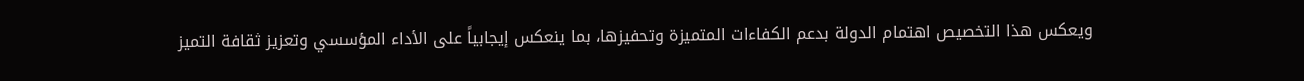ويعكس هذا التخصيص اهتمام الدولة بدعم الكفاءات المتميزة وتحفيزها، بما ينعكس إيجابياً على الأداء المؤسسي وتعزيز ثقافة التميز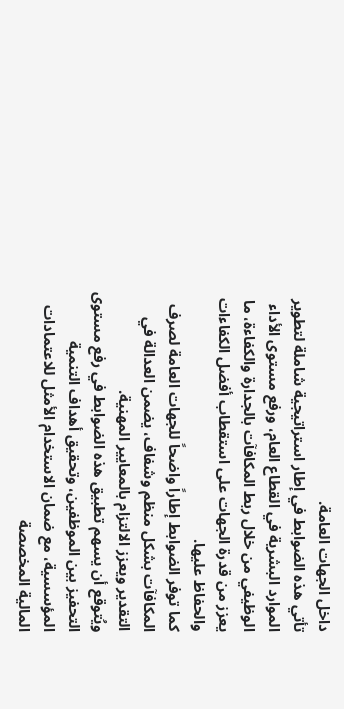داخل الجهات العامة.
تأتي هذه الضوابط في إطار استراتيجية شاملة لتطوير الموارد البشرية في القطاع العام، ورفع مستوى الأداء الوظيفي من خلال ربط المكافآت بالجدارة والكفاءة، ما يعزز من قدرة الجهات على استقطاب أفضل الكفاءات والحفاظ عليها.
كما توفر الضوابط إطاراً واضحاً للجهات العامة لصرف المكافآت بشكل منظم وشفاف، يضمن العدالة في التقدير ويعزز الالتزام بالمعايير المهنية.
ويُتوقع أن يسهم تطبيق هذه الضوابط في رفع مستوى التحفيز بين الموظفين، وتحقيق أهداف التنمية المؤسسية، مع ضمان الاستخدام الأمثل للاعتمادات المالية المخصصة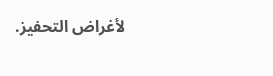لأغراض التحفيز.